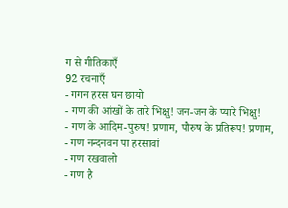ग से गीतिकाएँ
92 रचनाएँ
- गगन हरस घन छायो
- गण की आंखों के तारे भिक्षु! जन-जन के प्यारे भिक्षु!
- गण के आदिम-पुरुष! प्रणाम, पौरुष के प्रतिरूप! प्रणाम,
- गण नन्दनवन पा हरसावां
- गण रखवालो
- गण है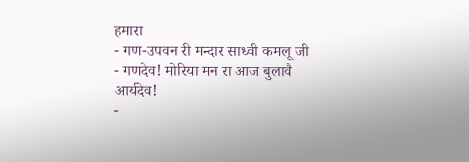हमारा
- गण-उपवन री मन्दार साध्वी कमलू जी
- गणदेव! मोरिया मन रा आज बुलावै आर्यदेव!
-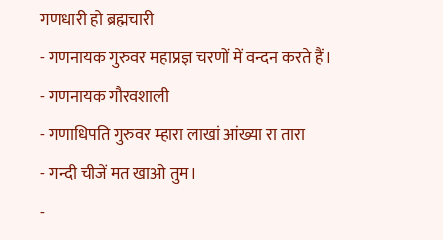गणधारी हो ब्रह्मचारी
- गणनायक गुरुवर महाप्रज्ञ चरणों में वन्दन करते हैं।
- गणनायक गौरवशाली
- गणाधिपति गुरुवर म्हारा लाखां आंख्या रा तारा
- गन्दी चीजें मत खाओ तुम।
-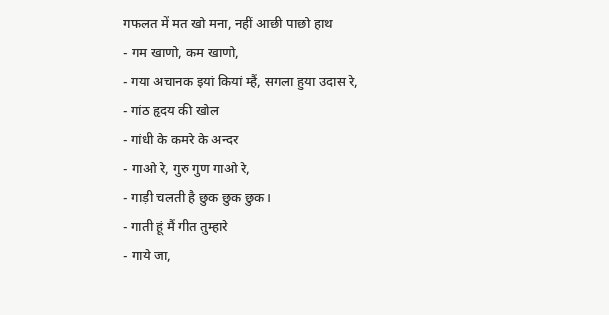गफलत में मत खो मना, नहीं आछी पाछो हाथ
- गम खाणो, कम खाणो,
- गया अचानक इयां कियां म्हैं, सगला हुया उदास रे,
- गांठ हृदय की खोल
- गांधी के कमरे के अन्दर
- गाओ रे, गुरु गुण गाओ रे,
- गाड़ी चलती है छुक छुक छुक।
- गाती हूं मैं गीत तुम्हारे
- गाये जा,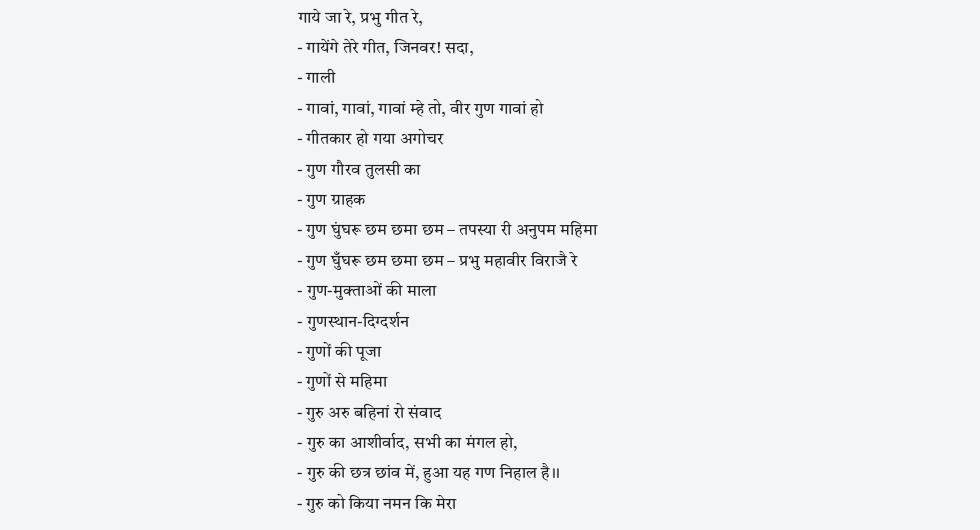गाये जा रे, प्रभु गीत रे,
- गायेंगे तेरे गीत, जिनवर! सदा,
- गाली
- गावां, गावां, गावां म्हे तो, वीर गुण गावां हो
- गीतकार हो गया अगोचर
- गुण गौरव तुलसी का
- गुण ग्राहक
- गुण घुंघरू छम छमा छम – तपस्या री अनुपम महिमा
- गुण घुँघरू छम छमा छम – प्रभु महावीर विराजै रे
- गुण-मुक्ताओं की माला
- गुणस्थान-दिग्दर्शन
- गुणों की पूजा
- गुणों से महिमा
- गुरु अरु बहिनां रो संवाद
- गुरु का आशीर्वाद, सभी का मंगल हो,
- गुरु की छत्र छांव में, हुआ यह गण निहाल है।।
- गुरु को किया नमन कि मेरा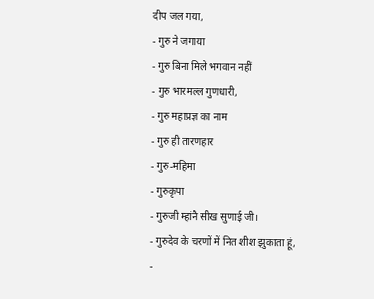दीप जल गया,
- गुरु ने जगाया
- गुरु बिना मिले भगवान नहीं
- गुरु भारमल्ल गुणधारी,
- गुरु महाप्रज्ञ का नाम
- गुरु ही तारणहार
- गुरु-महिमा
- गुरुकृपा
- गुरुजी म्हांनै सीख सुणाई जी।
- गुरुदेव के चरणों में नित शीश झुकाता हूं,
-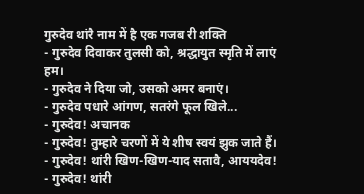गुरुदेव थांरै नाम में है एक गजब री शक्ति
- गुरुदेव दिवाकर तुलसी को, श्रद्धायुत स्मृति में लाएं हम।
- गुरुदेव ने दिया जो, उसको अमर बनाएं।
- गुरुदेव पधारे आंगण, सतरंगे फूल खिले...
- गुरुदेव! अचानक
- गुरुदेव! तुम्हारे चरणों में ये शीष स्वयं झुक जाते हैं।
- गुरुदेव! थांरी खिण-खिण-याद सतावै, आययदेव!
- गुरुदेव! थांरी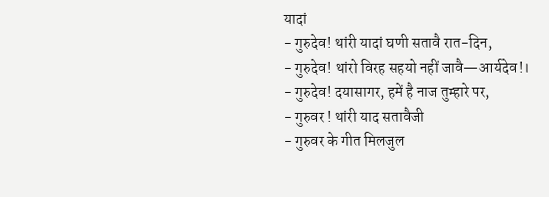यादां
- गुरुदेव! थांरी यादां घणी सतावै रात-दिन,
- गुरुदेव! थांरो विरह सहयो नहीं जावै—आर्यदेव!।
- गुरुदेव! दयासागर, हमें है नाज तुम्हारे पर,
- गुरुवर ! थांरी याद सतावैजी
- गुरुवर के गीत मिलजुल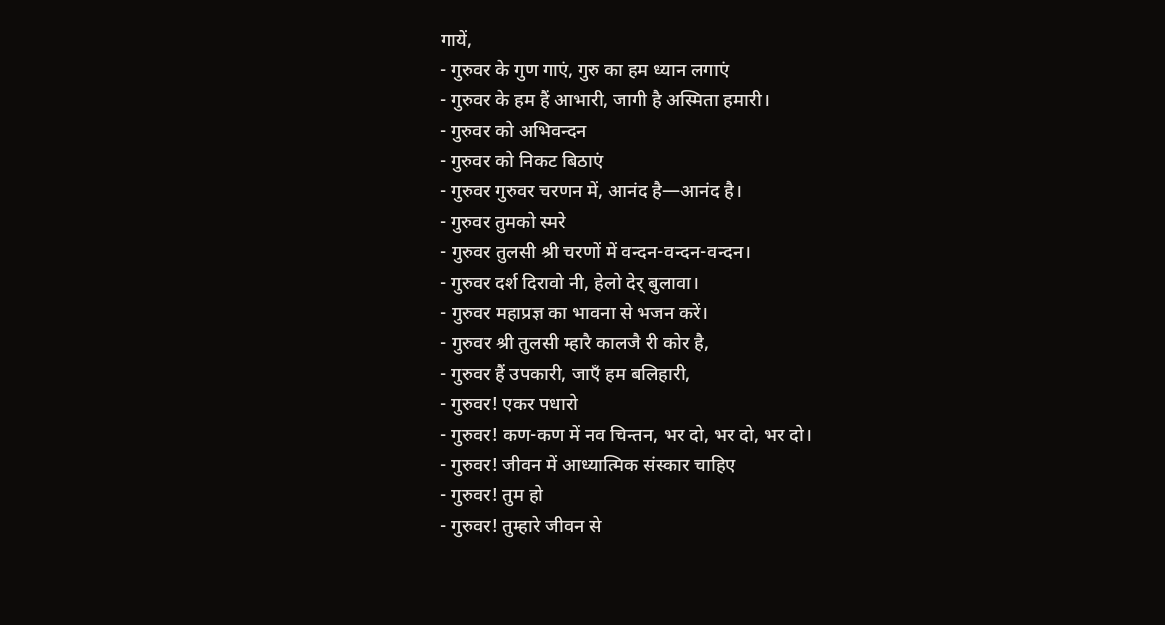गायें,
- गुरुवर के गुण गाएं, गुरु का हम ध्यान लगाएं
- गुरुवर के हम हैं आभारी, जागी है अस्मिता हमारी।
- गुरुवर को अभिवन्दन
- गुरुवर को निकट बिठाएं
- गुरुवर गुरुवर चरणन में, आनंद है—आनंद है।
- गुरुवर तुमको स्मरे
- गुरुवर तुलसी श्री चरणों में वन्दन-वन्दन-वन्दन।
- गुरुवर दर्श दिरावो नी, हेलो देर् बुलावा।
- गुरुवर महाप्रज्ञ का भावना से भजन करें।
- गुरुवर श्री तुलसी म्हारै कालजै री कोर है,
- गुरुवर हैं उपकारी, जाएँ हम बलिहारी,
- गुरुवर! एकर पधारो
- गुरुवर! कण-कण में नव चिन्तन, भर दो, भर दो, भर दो।
- गुरुवर! जीवन में आध्यात्मिक संस्कार चाहिए
- गुरुवर! तुम हो
- गुरुवर! तुम्हारे जीवन से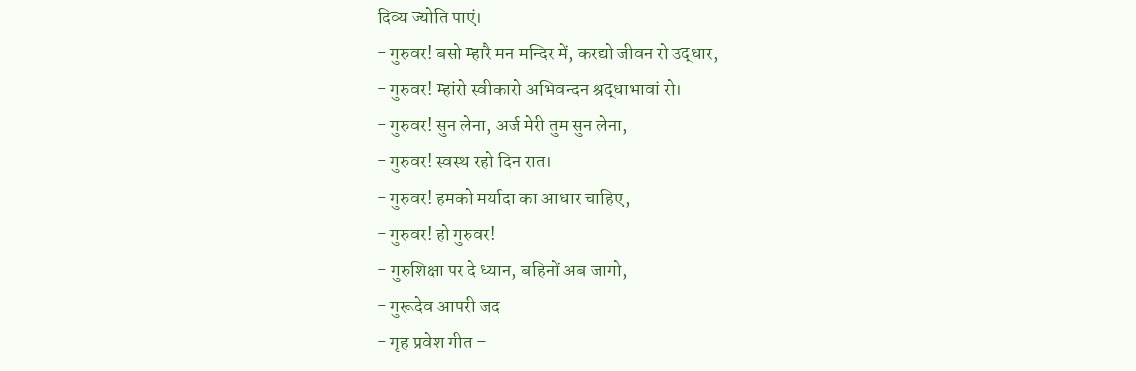दिव्य ज्योति पाएं।
- गुरुवर! बसो म्हारै मन मन्दिर में, करद्यो जीवन रो उद्धार,
- गुरुवर! म्हांरो स्वीकारो अभिवन्दन श्रद्धाभावां रो।
- गुरुवर! सुन लेना, अर्ज मेरी तुम सुन लेना,
- गुरुवर! स्वस्थ रहो दिन रात।
- गुरुवर! हमको मर्यादा का आधार चाहिए,
- गुरुवर! हो गुरुवर!
- गुरुशिक्षा पर दे ध्यान, बहिनों अब जागो,
- गुरूदेव आपरी जद
- गृह प्रवेश गीत –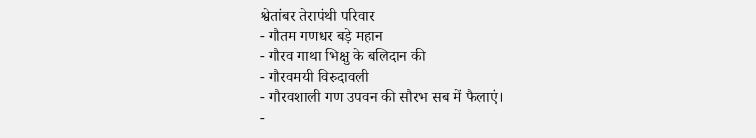श्वेतांबर तेरापंथी परिवार
- गौतम गणधर बड़े महान
- गौरव गाथा भिक्षु के बलिदान की
- गौरवमयी विरुदावली
- गौरवशाली गण उपवन की सौरभ सब में फैलाएं।
-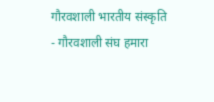गौरवशाली भारतीय संस्कृति
- गौरवशाली संघ हमारा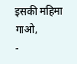इसकी महिमा गाओ,
-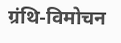ग्रंथि-विमोचन